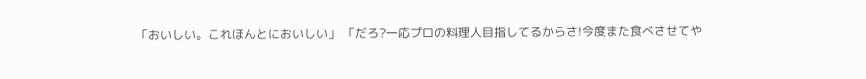「おいしい。これほんとにおいしい」 「だろ?一応プロの料理人目指してるからさ!今度また食べさせてや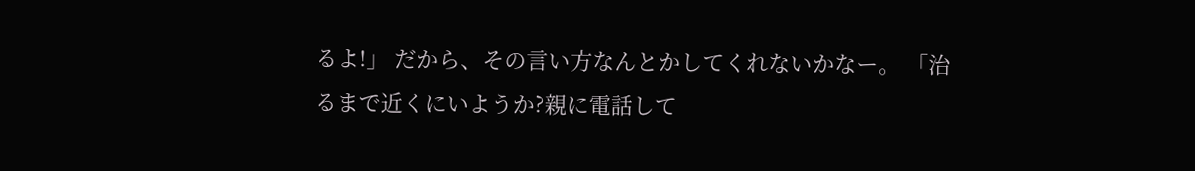るよ!」 だから、その言い方なんとかしてくれないかなー。 「治るまで近くにいようか?親に電話して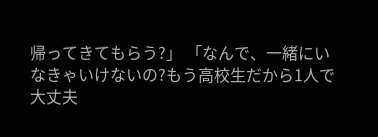帰ってきてもらう?」 「なんで、一緒にいなきゃいけないの?もう高校生だから1人で大丈夫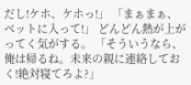だし!ケホ、ケホっ!」 「まぁまぁ、ベットに入って!」 どんどん熱が上がってく気がする。 「そういうなら、俺は帰るね。未来の親に連絡しておく!絶対寝てろよ?」